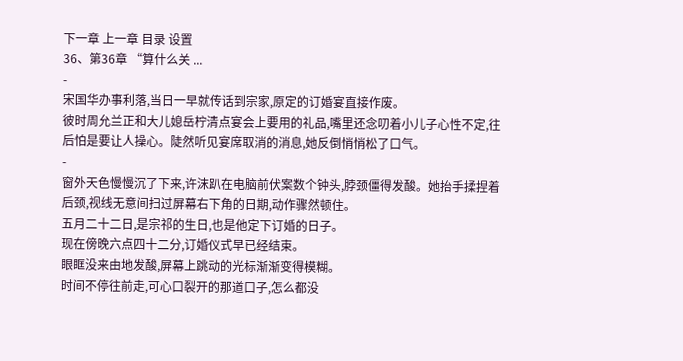下一章 上一章 目录 设置
36、第36章 “算什么关 ...
-
宋国华办事利落,当日一早就传话到宗家,原定的订婚宴直接作废。
彼时周允兰正和大儿媳岳柠清点宴会上要用的礼品,嘴里还念叨着小儿子心性不定,往后怕是要让人操心。陡然听见宴席取消的消息,她反倒悄悄松了口气。
-
窗外天色慢慢沉了下来,许沫趴在电脑前伏案数个钟头,脖颈僵得发酸。她抬手揉捏着后颈,视线无意间扫过屏幕右下角的日期,动作骤然顿住。
五月二十二日,是宗祁的生日,也是他定下订婚的日子。
现在傍晚六点四十二分,订婚仪式早已经结束。
眼眶没来由地发酸,屏幕上跳动的光标渐渐变得模糊。
时间不停往前走,可心口裂开的那道口子,怎么都没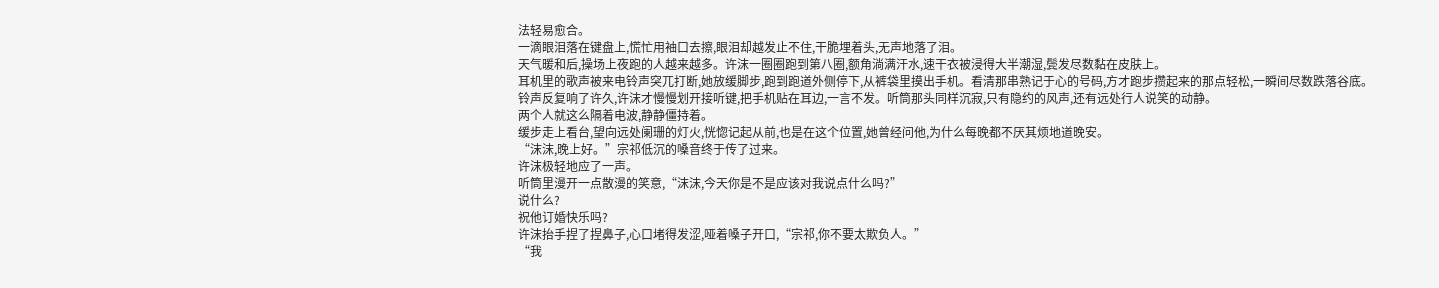法轻易愈合。
一滴眼泪落在键盘上,慌忙用袖口去擦,眼泪却越发止不住,干脆埋着头,无声地落了泪。
天气暖和后,操场上夜跑的人越来越多。许沫一圈圈跑到第八圈,额角淌满汗水,速干衣被浸得大半潮湿,鬓发尽数黏在皮肤上。
耳机里的歌声被来电铃声突兀打断,她放缓脚步,跑到跑道外侧停下,从裤袋里摸出手机。看清那串熟记于心的号码,方才跑步攒起来的那点轻松,一瞬间尽数跌落谷底。
铃声反复响了许久,许沫才慢慢划开接听键,把手机贴在耳边,一言不发。听筒那头同样沉寂,只有隐约的风声,还有远处行人说笑的动静。
两个人就这么隔着电波,静静僵持着。
缓步走上看台,望向远处阑珊的灯火,恍惚记起从前,也是在这个位置,她曾经问他,为什么每晚都不厌其烦地道晚安。
“沫沫,晚上好。”宗祁低沉的嗓音终于传了过来。
许沫极轻地应了一声。
听筒里漫开一点散漫的笑意,“沫沫,今天你是不是应该对我说点什么吗?”
说什么?
祝他订婚快乐吗?
许沫抬手捏了捏鼻子,心口堵得发涩,哑着嗓子开口,“宗祁,你不要太欺负人。”
“我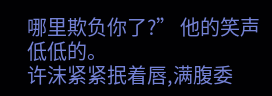哪里欺负你了?” 他的笑声低低的。
许沫紧紧抿着唇,满腹委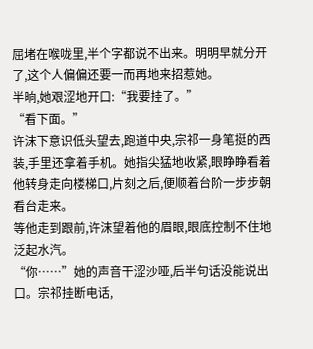屈堵在喉咙里,半个字都说不出来。明明早就分开了,这个人偏偏还要一而再地来招惹她。
半晌,她艰涩地开口:“我要挂了。”
“看下面。”
许沫下意识低头望去,跑道中央,宗祁一身笔挺的西装,手里还拿着手机。她指尖猛地收紧,眼睁睁看着他转身走向楼梯口,片刻之后,便顺着台阶一步步朝看台走来。
等他走到跟前,许沫望着他的眉眼,眼底控制不住地泛起水汽。
“你……”她的声音干涩沙哑,后半句话没能说出口。宗祁挂断电话,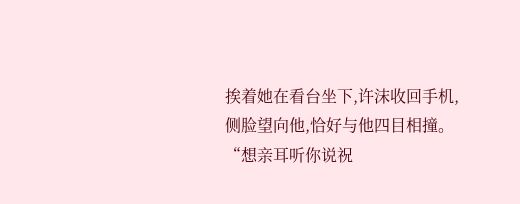挨着她在看台坐下,许沫收回手机,侧脸望向他,恰好与他四目相撞。
“想亲耳听你说祝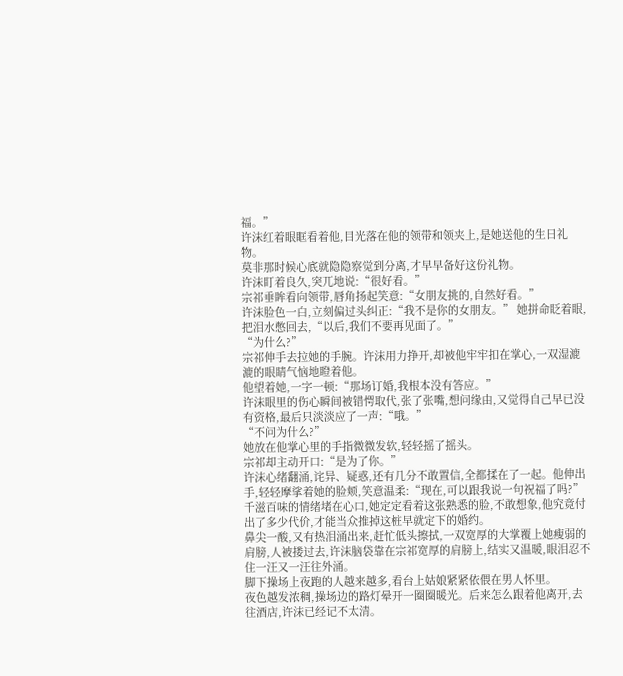福。”
许沫红着眼眶看着他,目光落在他的领带和领夹上,是她送他的生日礼物。
莫非那时候心底就隐隐察觉到分离,才早早备好这份礼物。
许沫盯着良久,突兀地说:“很好看。”
宗祁垂眸看向领带,唇角扬起笑意:“女朋友挑的,自然好看。”
许沫脸色一白,立刻偏过头纠正:“我不是你的女朋友。” 她拼命眨着眼,把泪水憋回去,“以后,我们不要再见面了。”
“为什么?”
宗祁伸手去拉她的手腕。许沫用力挣开,却被他牢牢扣在掌心,一双湿漉漉的眼睛气恼地瞪着他。
他望着她,一字一顿:“那场订婚,我根本没有答应。”
许沫眼里的伤心瞬间被错愕取代,张了张嘴,想问缘由,又觉得自己早已没有资格,最后只淡淡应了一声:“哦。”
“不问为什么?”
她放在他掌心里的手指微微发软,轻轻摇了摇头。
宗祁却主动开口:“是为了你。”
许沫心绪翻涌,诧异、疑惑,还有几分不敢置信,全都揉在了一起。他伸出手,轻轻摩挲着她的脸颊,笑意温柔:“现在,可以跟我说一句祝福了吗?”
千滋百味的情绪堵在心口,她定定看着这张熟悉的脸,不敢想象,他究竟付出了多少代价,才能当众推掉这桩早就定下的婚约。
鼻尖一酸,又有热泪涌出来,赶忙低头擦拭,一双宽厚的大掌覆上她瘦弱的肩膀,人被搂过去,许沫脑袋靠在宗祁宽厚的肩膀上,结实又温暖,眼泪忍不住一汪又一汪往外涌。
脚下操场上夜跑的人越来越多,看台上姑娘紧紧依偎在男人怀里。
夜色越发浓稠,操场边的路灯晕开一圈圈暖光。后来怎么跟着他离开,去往酒店,许沫已经记不太清。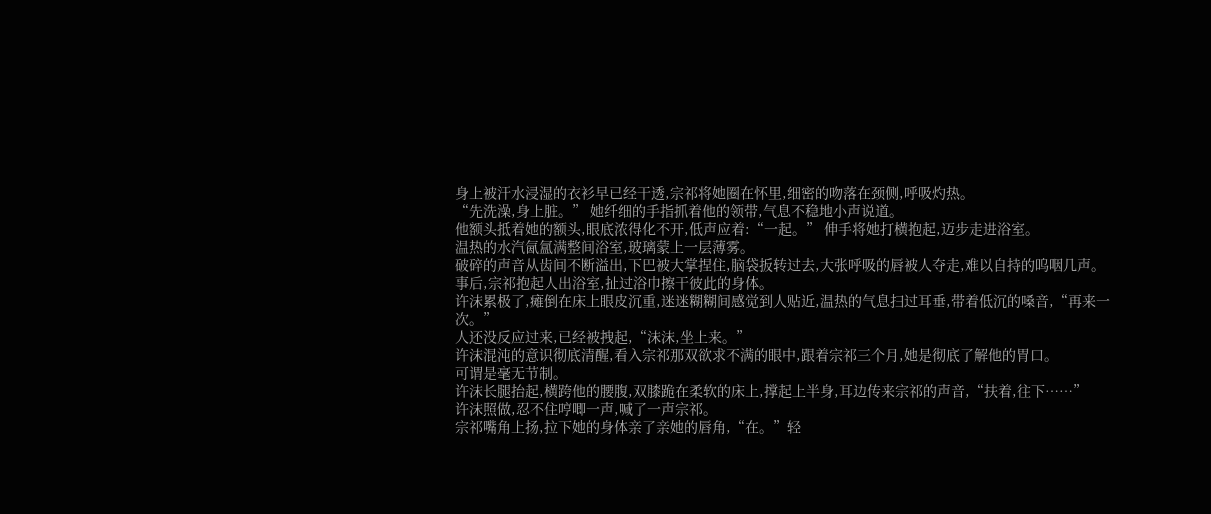身上被汗水浸湿的衣衫早已经干透,宗祁将她圈在怀里,细密的吻落在颈侧,呼吸灼热。
“先洗澡,身上脏。” 她纤细的手指抓着他的领带,气息不稳地小声说道。
他额头抵着她的额头,眼底浓得化不开,低声应着:“一起。” 伸手将她打横抱起,迈步走进浴室。
温热的水汽氤氲满整间浴室,玻璃蒙上一层薄雾。
破碎的声音从齿间不断溢出,下巴被大掌捏住,脑袋扳转过去,大张呼吸的唇被人夺走,难以自持的呜咽几声。
事后,宗祁抱起人出浴室,扯过浴巾擦干彼此的身体。
许沫累极了,瘫倒在床上眼皮沉重,迷迷糊糊间感觉到人贴近,温热的气息扫过耳垂,带着低沉的嗓音,“再来一次。”
人还没反应过来,已经被拽起,“沫沫,坐上来。”
许沫混沌的意识彻底清醒,看入宗祁那双欲求不满的眼中,跟着宗祁三个月,她是彻底了解他的胃口。
可谓是毫无节制。
许沫长腿抬起,横跨他的腰腹,双膝跪在柔软的床上,撑起上半身,耳边传来宗祁的声音,“扶着,往下……”
许沫照做,忍不住哼唧一声,喊了一声宗祁。
宗祁嘴角上扬,拉下她的身体亲了亲她的唇角,“在。”轻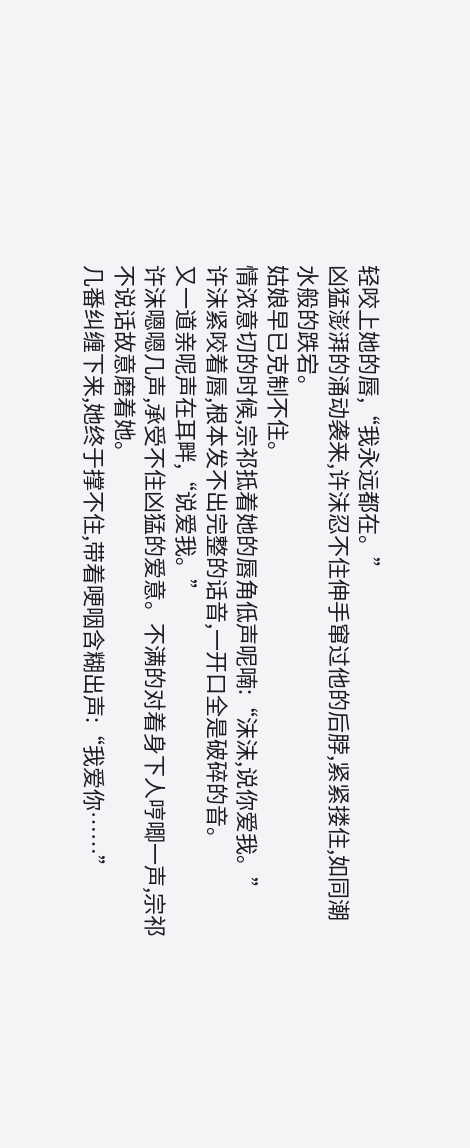轻咬上她的唇,“我永远都在。”
凶猛澎湃的涌动袭来,许沫忍不住伸手窜过他的后脖,紧紧搂住,如同潮水般的跌宕。
姑娘早已克制不住。
情浓意切的时候,宗祁抵着她的唇角低声呢喃:“沫沫,说你爱我。”
许沫紧咬着唇,根本发不出完整的话音,一开口全是破碎的音。
又一道亲呢声在耳畔,“说爱我。”
许沫嗯嗯几声,承受不住凶猛的爱意。不满的对着身下人哼唧一声,宗祁不说话故意磨着她。
几番纠缠下来,她终于撑不住,带着哽咽含糊出声:“我爱你……”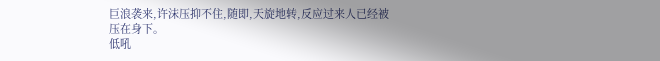巨浪袭来,许沫压抑不住,随即,天旋地转,反应过来人已经被压在身下。
低吼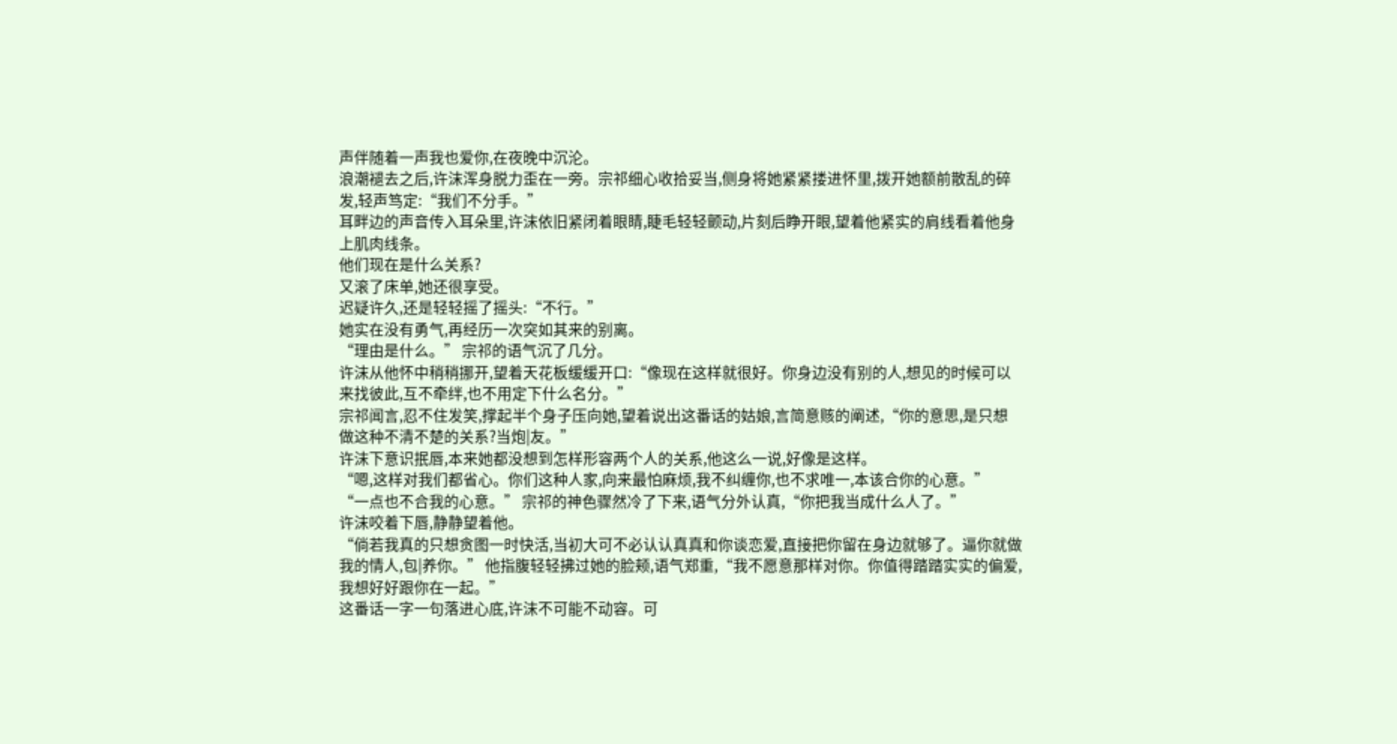声伴随着一声我也爱你,在夜晚中沉沦。
浪潮褪去之后,许沫浑身脱力歪在一旁。宗祁细心收拾妥当,侧身将她紧紧搂进怀里,拨开她额前散乱的碎发,轻声笃定:“我们不分手。”
耳畔边的声音传入耳朵里,许沫依旧紧闭着眼睛,睫毛轻轻颤动,片刻后睁开眼,望着他紧实的肩线看着他身上肌肉线条。
他们现在是什么关系?
又滚了床单,她还很享受。
迟疑许久,还是轻轻摇了摇头:“不行。”
她实在没有勇气,再经历一次突如其来的别离。
“理由是什么。” 宗祁的语气沉了几分。
许沫从他怀中稍稍挪开,望着天花板缓缓开口:“像现在这样就很好。你身边没有别的人,想见的时候可以来找彼此,互不牵绊,也不用定下什么名分。”
宗祁闻言,忍不住发笑,撑起半个身子压向她,望着说出这番话的姑娘,言简意赅的阐述,“你的意思,是只想做这种不清不楚的关系?当炮|友。”
许沫下意识抿唇,本来她都没想到怎样形容两个人的关系,他这么一说,好像是这样。
“嗯,这样对我们都省心。你们这种人家,向来最怕麻烦,我不纠缠你,也不求唯一,本该合你的心意。”
“一点也不合我的心意。” 宗祁的神色骤然冷了下来,语气分外认真,“你把我当成什么人了。”
许沫咬着下唇,静静望着他。
“倘若我真的只想贪图一时快活,当初大可不必认认真真和你谈恋爱,直接把你留在身边就够了。逼你就做我的情人,包|养你。” 他指腹轻轻拂过她的脸颊,语气郑重,“我不愿意那样对你。你值得踏踏实实的偏爱,我想好好跟你在一起。”
这番话一字一句落进心底,许沫不可能不动容。可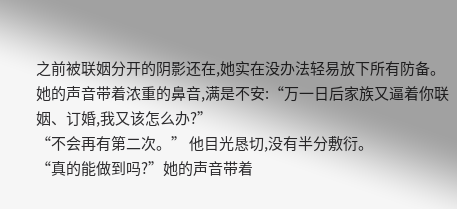之前被联姻分开的阴影还在,她实在没办法轻易放下所有防备。
她的声音带着浓重的鼻音,满是不安:“万一日后家族又逼着你联姻、订婚,我又该怎么办?”
“不会再有第二次。” 他目光恳切,没有半分敷衍。
“真的能做到吗?”她的声音带着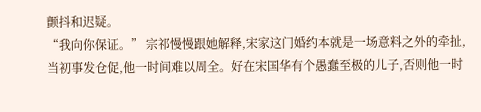颤抖和迟疑。
“我向你保证。” 宗祁慢慢跟她解释,宋家这门婚约本就是一场意料之外的牵扯,当初事发仓促,他一时间难以周全。好在宋国华有个愚蠢至极的儿子,否则他一时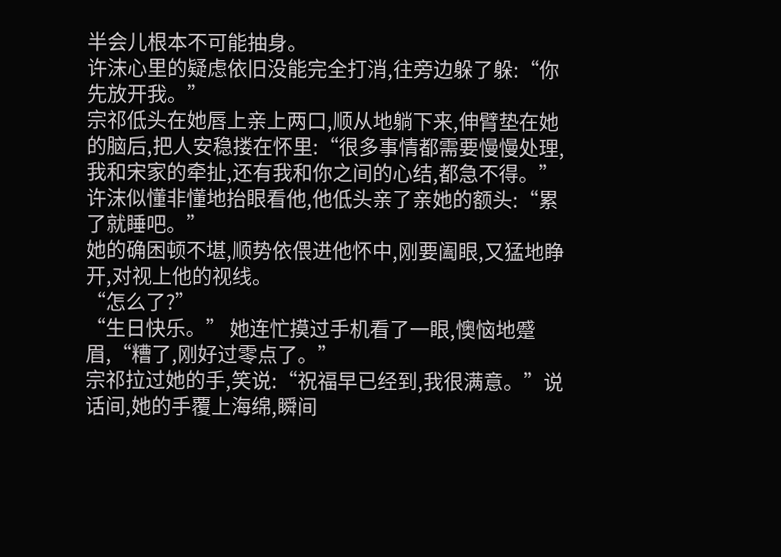半会儿根本不可能抽身。
许沫心里的疑虑依旧没能完全打消,往旁边躲了躲:“你先放开我。”
宗祁低头在她唇上亲上两口,顺从地躺下来,伸臂垫在她的脑后,把人安稳搂在怀里:“很多事情都需要慢慢处理,我和宋家的牵扯,还有我和你之间的心结,都急不得。”
许沫似懂非懂地抬眼看他,他低头亲了亲她的额头:“累了就睡吧。”
她的确困顿不堪,顺势依偎进他怀中,刚要阖眼,又猛地睁开,对视上他的视线。
“怎么了?”
“生日快乐。” 她连忙摸过手机看了一眼,懊恼地蹙眉,“糟了,刚好过零点了。”
宗祁拉过她的手,笑说:“祝福早已经到,我很满意。”说话间,她的手覆上海绵,瞬间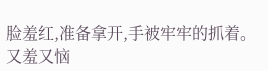脸羞红,准备拿开,手被牢牢的抓着。
又羞又恼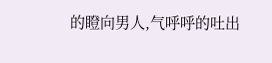的瞪向男人,气呼呼的吐出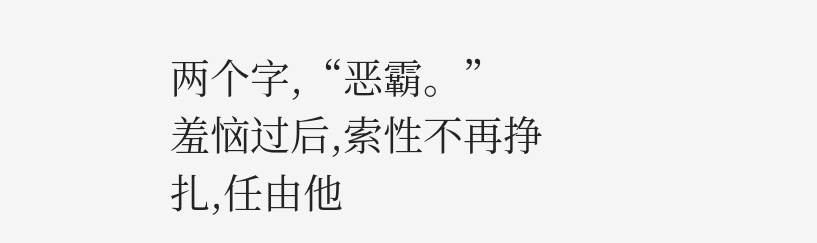两个字,“恶霸。”
羞恼过后,索性不再挣扎,任由他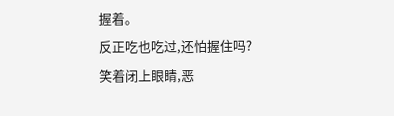握着。
反正吃也吃过,还怕握住吗?
笑着闭上眼睛,恶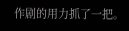作剧的用力抓了一把。